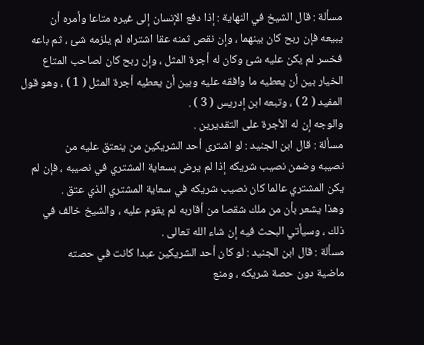مسألة : قال الشيخ في النهاية : إذا دفع الإنسان إلى غيره متاعا وأمره أن
يبيعه فإن ربح كان بينهما ، وإن نقص ثمنه عقا اشتراه لم يلزمه شئ ، ثم باعه
فخسر لم يكن عليه شئ وكان له أجرة المثل ، وإن ربح كان لصاحب المتاع
الخيار بين أن يعطيه ما وافقه عليه وبين أن يعطيه أجرة المثل ( 1 ) ، وهو قول
المفيد ( 2 ) ، وتبعه ابن إدريس ( 3 ) .
والوجه إن له الأجرة على التقديرين .
مسألة : قال ابن الجنيد : لو اشترى أحد الشريكين من ينعتق عليه من
نصيبه وضمن نصيب شريكه إذا لم يرض بسعاية المشتري في نصيبه ، فإن لم
يكن المشتري عالما كان نصيب شريكه في سعاية المشتري الذي عتق .
وهذا يشعر بأن من ملك شقصا من أقاربه لم يقوم عليه ، والشيخ خالف في
ذلك ، وسيأتي البحث فيه إن شاء الله تعالى .
مسألة : قال ابن الجنيد : لو كان أحد الشريكين عبدا كانت في حصته
ماضية دون حصة شريكه ، ومنع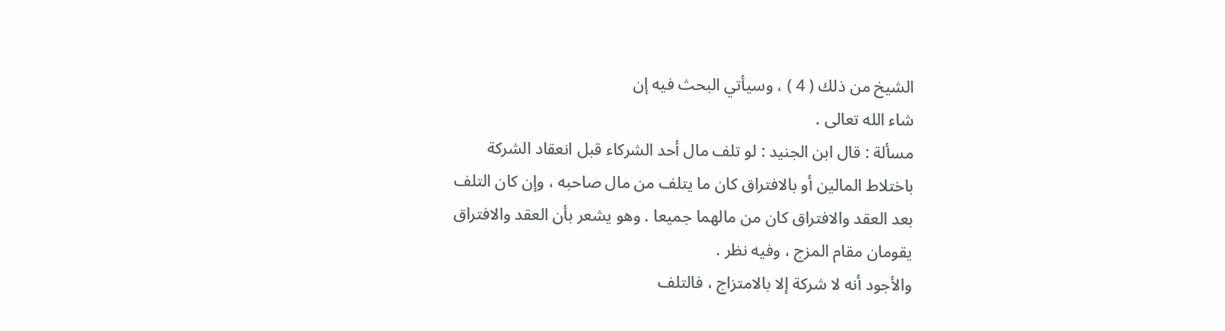الشيخ من ذلك ( 4 ) ، وسيأتي البحث فيه إن
شاء الله تعالى .
مسألة : قال ابن الجنيد : لو تلف مال أحد الشركاء قبل انعقاد الشركة
باختلاط المالين أو بالافتراق كان ما يتلف من مال صاحبه ، وإن كان التلف
بعد العقد والافتراق كان من مالهما جميعا . وهو يشعر بأن العقد والافتراق
يقومان مقام المزج ، وفيه نظر .
والأجود أنه لا شركة إلا بالامتزاج ، فالتلف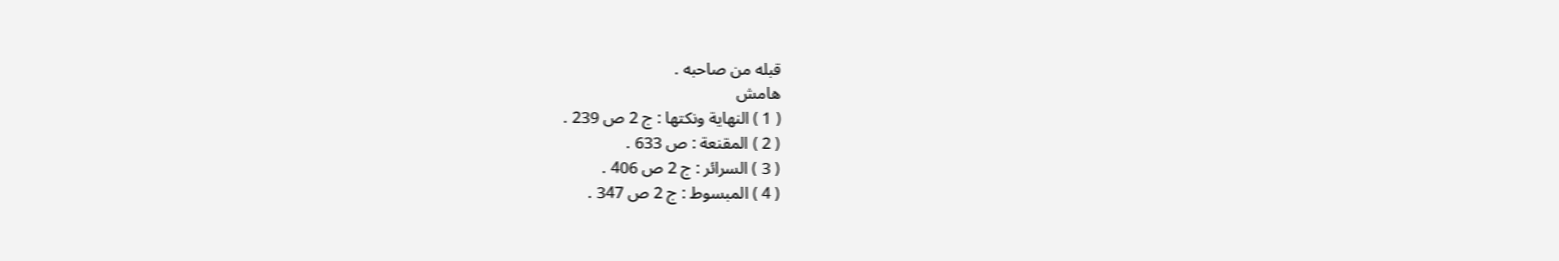قبله من صاحبه .
هامش
( 1 ) النهاية ونكتها : ج 2 ص 239 .
( 2 ) المقنعة : ص 633 .
( 3 ) السرائر : ج 2 ص 406 .
( 4 ) المبسوط : ج 2 ص 347 .